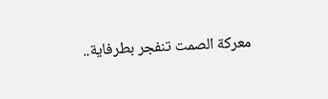معركة الصمت تنفجر بطرفاية..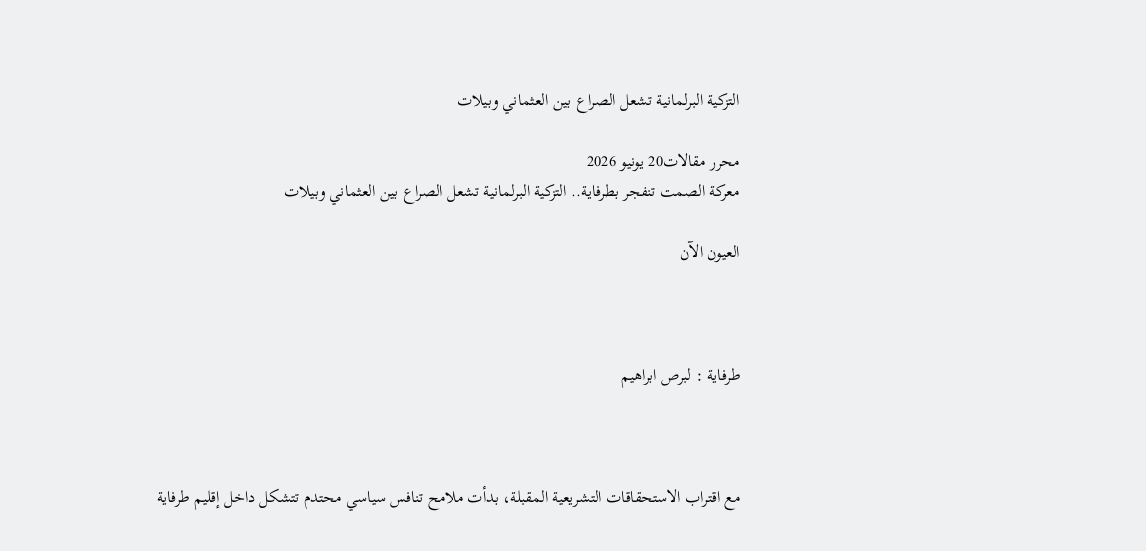التزكية البرلمانية تشعل الصراع بين العثماني وبيلات

محرر مقالات20 يونيو 2026
معركة الصمت تنفجر بطرفاية.. التزكية البرلمانية تشعل الصراع بين العثماني وبيلات

العيون الآن



طرفاية : لبرص ابراهيم



مع اقتراب الاستحقاقات التشريعية المقبلة، بدأت ملامح تنافس سياسي محتدم تتشكل داخل إقليم طرفاية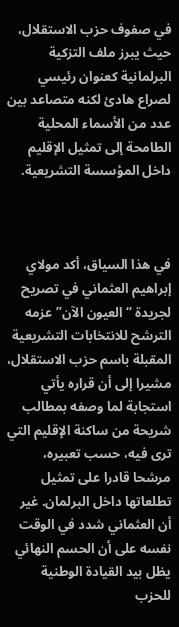في صفوف حزب الاستقلال، حيث يبرز ملف التزكية البرلمانية كعنوان رئيسي لصراع هادئ لكنه متصاعد بين عدد من الأسماء المحلية الطامحة إلى تمثيل الإقليم داخل المؤسسة التشريعية.



في هذا السياق، أكد مولاي إبراهيم العثماني في تصريح لجريدة “العيون الآن” عزمه الترشح للانتخابات التشريعية المقبلة باسم حزب الاستقلال، مشيرا إلى أن قراره يأتي استجابة لما وصفه بمطالب شريحة من ساكنة الإقليم التي ترى فيه، حسب تعبيره، مرشحا قادرا على تمثيل تطلعاتها داخل البرلمان. غير أن العثماني شدد في الوقت نفسه على أن الحسم النهائي يظل بيد القيادة الوطنية للحزب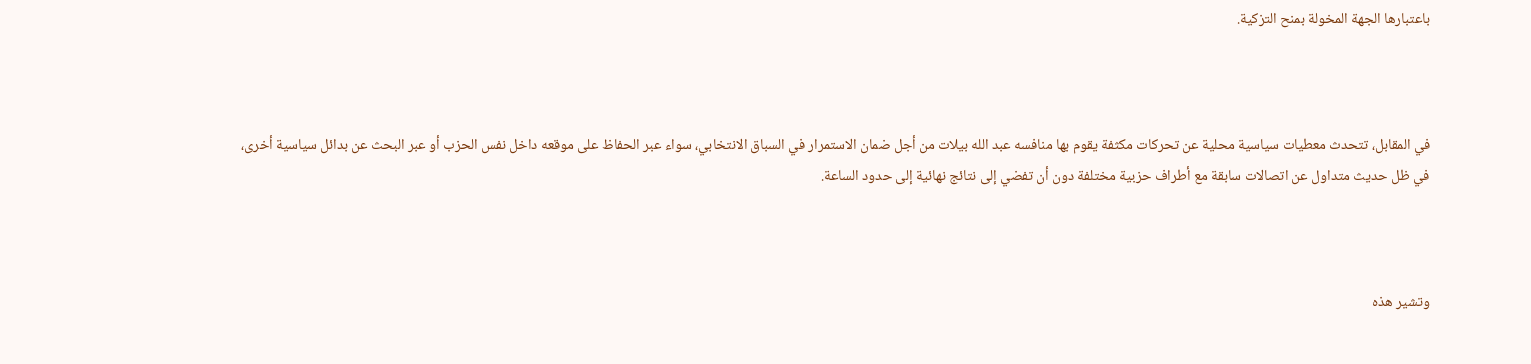باعتبارها الجهة المخولة بمنح التزكية.



في المقابل، تتحدث معطيات سياسية محلية عن تحركات مكثفة يقوم بها منافسه عبد الله بيلات من أجل ضمان الاستمرار في السباق الانتخابي، سواء عبر الحفاظ على موقعه داخل نفس الحزب أو عبر البحث عن بدائل سياسية أخرى، في ظل حديث متداول عن اتصالات سابقة مع أطراف حزبية مختلفة دون أن تفضي إلى نتائج نهائية إلى حدود الساعة.



وتشير هذه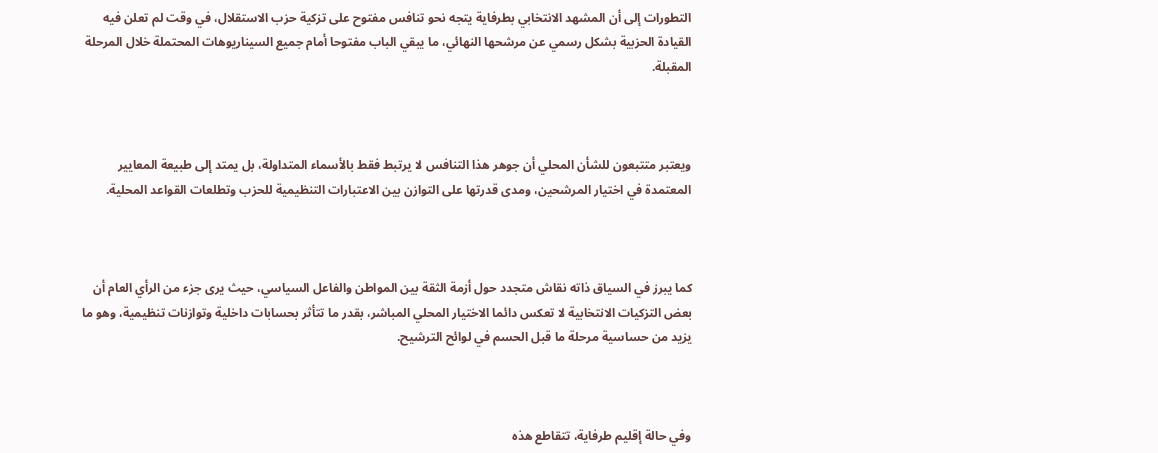التطورات إلى أن المشهد الانتخابي بطرفاية يتجه نحو تنافس مفتوح على تزكية حزب الاستقلال، في وقت لم تعلن فيه القيادة الحزبية بشكل رسمي عن مرشحها النهائي، ما يبقي الباب مفتوحا أمام جميع السيناريوهات المحتملة خلال المرحلة المقبلة.



ويعتبر متتبعون للشأن المحلي أن جوهر هذا التنافس لا يرتبط فقط بالأسماء المتداولة، بل يمتد إلى طبيعة المعايير المعتمدة في اختيار المرشحين، ومدى قدرتها على التوازن بين الاعتبارات التنظيمية للحزب وتطلعات القواعد المحلية.



كما يبرز في السياق ذاته نقاش متجدد حول أزمة الثقة بين المواطن والفاعل السياسي، حيث يرى جزء من الرأي العام أن بعض التزكيات الانتخابية لا تعكس دائما الاختيار المحلي المباشر، بقدر ما تتأثر بحسابات داخلية وتوازنات تنظيمية، وهو ما يزيد من حساسية مرحلة ما قبل الحسم في لوائح الترشيح.



وفي حالة إقليم طرفاية، تتقاطع هذه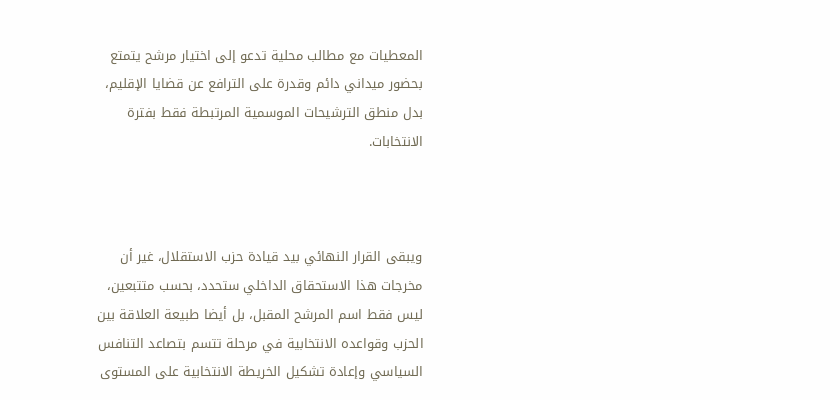المعطيات مع مطالب محلية تدعو إلى اختيار مرشح يتمتع بحضور ميداني دائم وقدرة على الترافع عن قضايا الإقليم، بدل منطق الترشيحات الموسمية المرتبطة فقط بفترة الانتخابات.



ويبقى القرار النهائي بيد قيادة حزب الاستقلال، غير أن مخرجات هذا الاستحقاق الداخلي ستحدد، بحسب متتبعين، ليس فقط اسم المرشح المقبل، بل أيضا طبيعة العلاقة بين الحزب وقواعده الانتخابية في مرحلة تتسم بتصاعد التنافس السياسي وإعادة تشكيل الخريطة الانتخابية على المستوى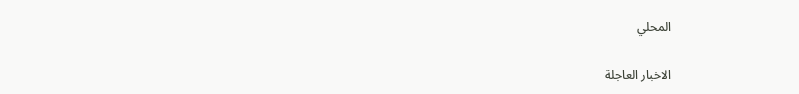المحلي

الاخبار العاجلة